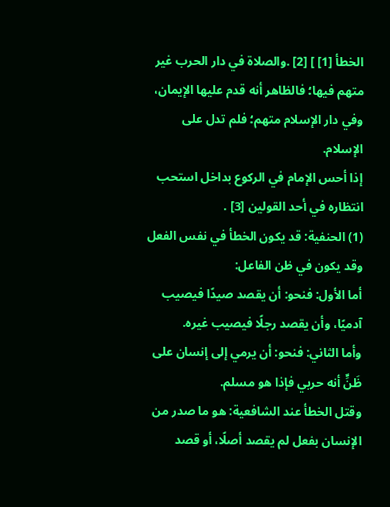الخطأ [1] ] [2] .والصلاة في دار الحرب غير متهم فيها؛ فالظاهر أنه قدم عليها الإيمان، وفي دار الإسلام متهم؛ فلم تدل على الإسلام.
إذا أحس الإمام في الركوع بداخل استحب انتظاره في أحد القولين [3] .
(1) الحنفية: قد يكون الخطأ في نفس الفعل وقد يكون في ظن الفاعل:
أما الأول: فنحو: أن يقصد صيدًا فيصيب آدميًا، وأن يقصد رجلًا فيصيب غيره.
وأما الثاني: فنحو: أن يرمي إلى إنسان على ظَنٍّ أنه حربي فإذا هو مسلم.
وقتل الخطأ عند الشافعية: هو ما صدر من الإنسان بفعل لم يقصد أصلًا، أو قصد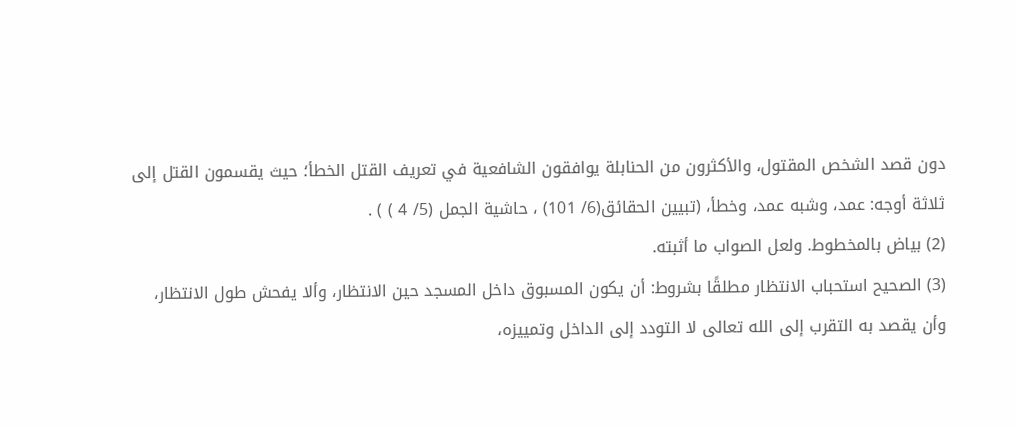دون قصد الشخص المقتول، والأكثرون من الحنابلة يوافقون الشافعية في تعريف القتل الخطأ؛ حيث يقسمون القتل إلى ثلاثة أوجه: عمد، وشبه عمد، وخطأ، (تبيين الحقائق(6/ 101) ، حاشية الجمل (5/ 4 ) ) .
(2) بياض بالمخطوط. ولعل الصواب ما أثبته.
(3) الصحيح استحباب الانتظار مطلقًا بشروط: أن يكون المسبوق داخل المسجد حين الانتظار، وألا يفحش طول الانتظار، وأن يقصد به التقرب إلى الله تعالى لا التودد إلى الداخل وتمييزه،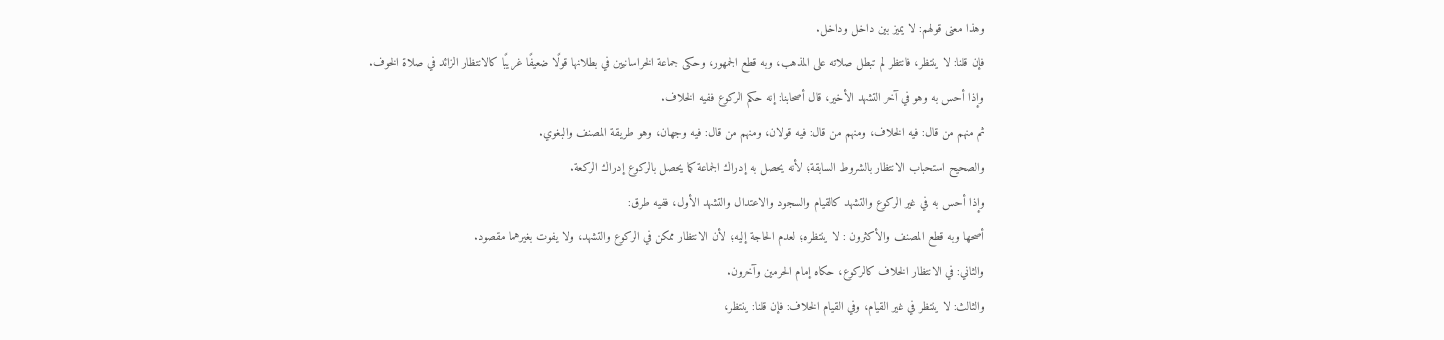وهذا معنى قولهم: لا يميز بين داخل وداخل.
فإن قلنا: لا ينتظر، فانتظر لم تبطل صلاته على المذهب، وبه قطع الجمهور، وحكى جماعة الخراسانيين في بطلانها قولًا ضعيفًا غريبًا كالانتظار الزائد في صلاة الخوف.
وإذا أحس به وهو في آخر التشهد الأخير، قال أصحابنا: إنه حكم الركوع ففيه الخلاف.
ثم منهم من قال: فيه الخلاف، ومنهم من قال: فيه قولان، ومنهم من قال: فيه وجهان، وهو طريقة المصنف والبغوي.
والصحيح استحباب الانتظار بالشروط السابقة؛ لأنه يحصل به إدراك الجماعة كما يحصل بالركوع إدراك الركعة.
وإذا أحس به في غير الركوع والتشهد كالقيام والسجود والاعتدال والتشهد الأول، ففيه طرق:
أصحها وبه قطع المصنف والأكثرون : لا ينتظره؛ لعدم الحاجة إليه؛ لأن الانتظار ممكن في الركوع والتشهد، ولا يفوت بغيرهما مقصود.
والثاني: في الانتظار الخلاف كالركوع، حكاه إمام الحرمين وآخرون.
والثالث: لا ينتظر في غير القيام، وفي القيام الخلاف: فإن قلنا: ينتظر،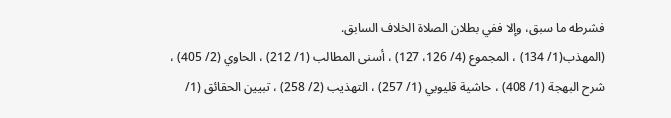فشرطه ما سبق، وإلا ففي بطلان الصلاة الخلاف السابق.
(المهذب(1/ 134) ، المجموع (4/ 126، 127) ، أسنى المطالب (1/ 212) ، الحاوي (2/ 405) ، شرح البهجة (1/ 408) ، حاشية قليوبي (1/ 257) ، التهذيب (2/ 258) ، تبيين الحقائق (1/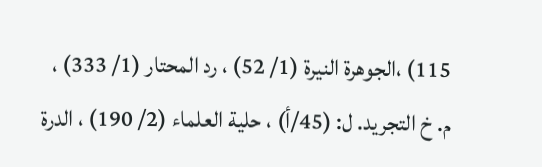115) ،الجوهرة النيرة (1/ 52) ، رد المحتار (1/ 333) ، م. خ التجريد. ل: (45/أ) ، حلية العلماء (2/ 190) ، الدرة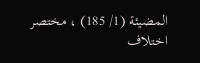المضيئة (1/ 185) ، مختصر اختلاف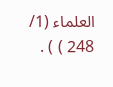العلماء (1/ 248 ) ) .